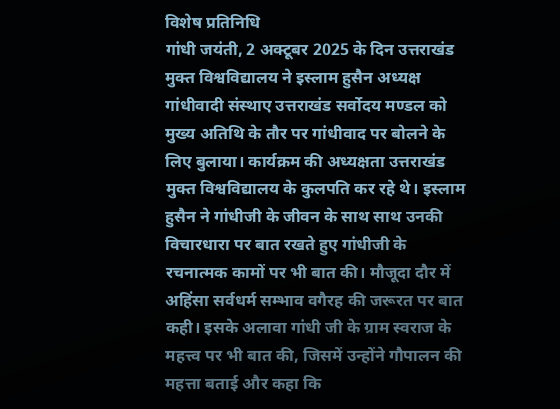विशेष प्रतिनिधि
गांधी जयंती, 2 अक्टूबर 2025 के दिन उत्तराखंड मुक्त विश्वविद्यालय ने इस्लाम हुसैन अध्यक्ष गांधीवादी संस्थाए उत्तराखंड सर्वोदय मण्डल को मुख्य अतिथि के तौर पर गांधीवाद पर बोलने के लिए बुलाया। कार्यक्रम की अध्यक्षता उत्तराखंड मुक्त विश्वविद्यालय के कुलपति कर रहे थे। इस्लाम हुसैन ने गांधीजी के जीवन के साथ साथ उनकी विचारधारा पर बात रखते हुए गांधीजी के रचनात्मक कामों पर भी बात की। मौजूदा दौर में अहिंसा सर्वधर्म सम्भाव वगैरह की जरूरत पर बात कही। इसके अलावा गांधी जी के ग्राम स्वराज के महत्त्व पर भी बात की, जिसमें उन्होंने गौपालन की महत्ता बताई और कहा कि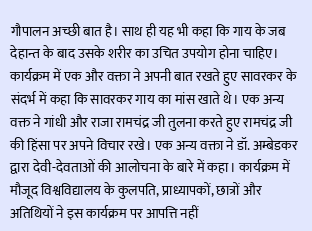गौपालन अच्छी बात है। साथ ही यह भी कहा कि गाय के जब देहान्त के बाद उसके शरीर का उचित उपयोग होना चाहिए।
कार्यक्रम में एक और वक्ता ने अपनी बात रखते हुए सावरकर के संदर्भ में कहा कि सावरकर गाय का मांस खाते थे। एक अन्य वक्त ने गांधी और राजा रामचंद्र जी तुलना करते हुए रामचंद्र जी की हिंसा पर अपने विचार रखे। एक अन्य वक्ता ने डॉ. अम्बेडकर द्वारा देवी-देवताओं की आलोचना के बारे में कहा। कार्यक्रम में मौजूद विश्वविद्यालय के कुलपति, प्राध्यापकों, छात्रों और अतिथियों ने इस कार्यक्रम पर आपत्ति नहीं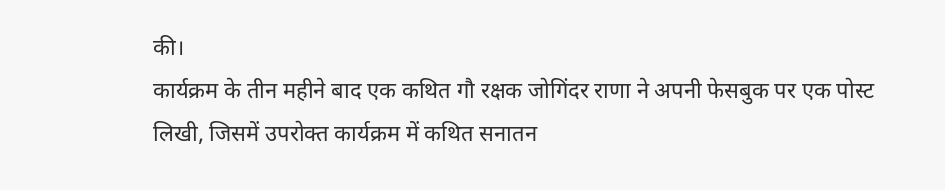की।
कार्यक्रम के तीन महीने बाद एक कथित गौ रक्षक जोगिंदर राणा ने अपनी फेसबुक पर एक पोस्ट लिखी, जिसमें उपरोक्त कार्यक्रम में कथित सनातन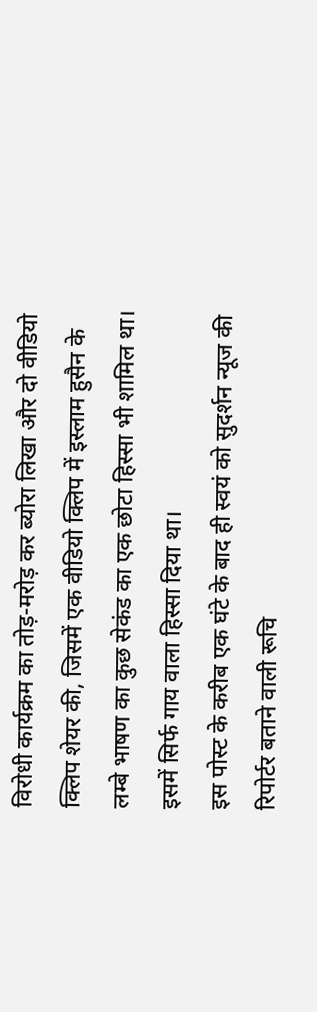विरोधी कार्यक्रम का तोड़-मरोड़ कर ब्योरा लिखा और दो वीडियो क्लिप शेयर की, जिसमें एक वीडियो क्लिप में इस्लाम हुसैन के लम्बे भाषण का कुछ सेकंड का एक छोटा हिस्सा भी शामिल था। इसमें सिर्फ गाय वाला हिस्सा दिया था।
इस पोस्ट के करीब एक घंटे के बाद ही स्वयं को सुदर्शन न्यूज की रिपोर्टर बताने वाली रूचि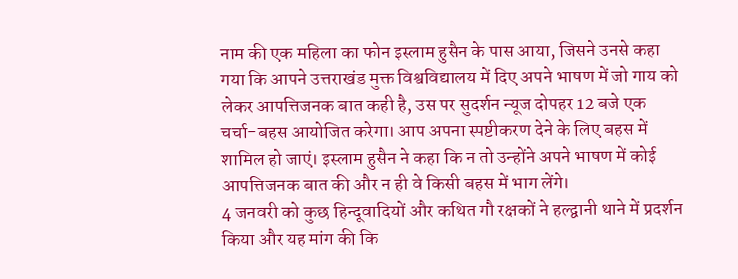नाम की एक महिला का फोन इस्लाम हुसैन के पास आया, जिसने उनसे कहा गया कि आपने उत्तराखंड मुक्त विश्वविद्यालय में दिए अपने भाषण में जो गाय को लेकर आपत्तिजनक बात कही है, उस पर सुदर्शन न्यूज दोपहर 12 बजे एक चर्चा-बहस आयोजित करेगा। आप अपना स्पष्टीकरण देने के लिए बहस में शामिल हो जाएं। इस्लाम हुसैन ने कहा कि न तो उन्होंने अपने भाषण में कोई आपत्तिजनक बात की और न ही वे किसी बहस में भाग लेंगे।
4 जनवरी को कुछ हिन्दूवादियों और कथित गौ रक्षकों ने हल्द्वानी थाने में प्रदर्शन किया और यह मांग की कि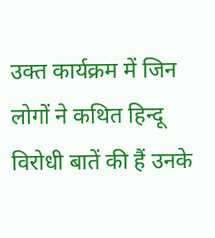उक्त कार्यक्रम में जिन लोगों ने कथित हिन्दू विरोधी बातें की हैं उनके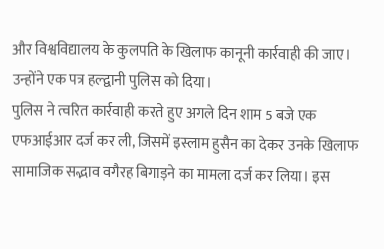और विश्वविद्यालय के कुलपति के खिलाफ कानूनी कार्रवाही की जाए। उन्होंने एक पत्र हल्द्वानी पुलिस को दिया।
पुलिस ने त्वरित कार्रवाही करते हुए अगले दिन शाम 5 बजे एक एफआईआर दर्ज कर ली, जिसमें इस्लाम हुसैन का देकर उनके खिलाफ सामाजिक सद्भाव वगैरह बिगाड़ने का मामला दर्ज कर लिया। इस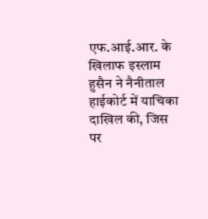एफ.आई.आर. के खिलाफ इस्लाम हुसैन ने नैनीताल हाईकोर्ट में याचिका दाखिल की, जिस पर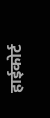हाईकोर्ट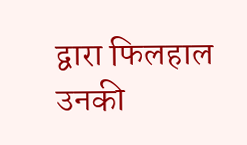द्वारा फिलहाल उनकी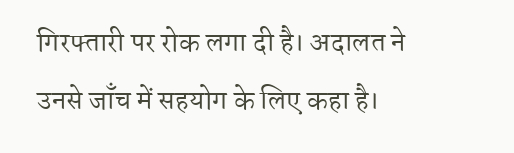गिरफ्तारी पर रोक लगा दी है। अदालत ने उनसे जाँच में सहयोग के लिए कहा है।